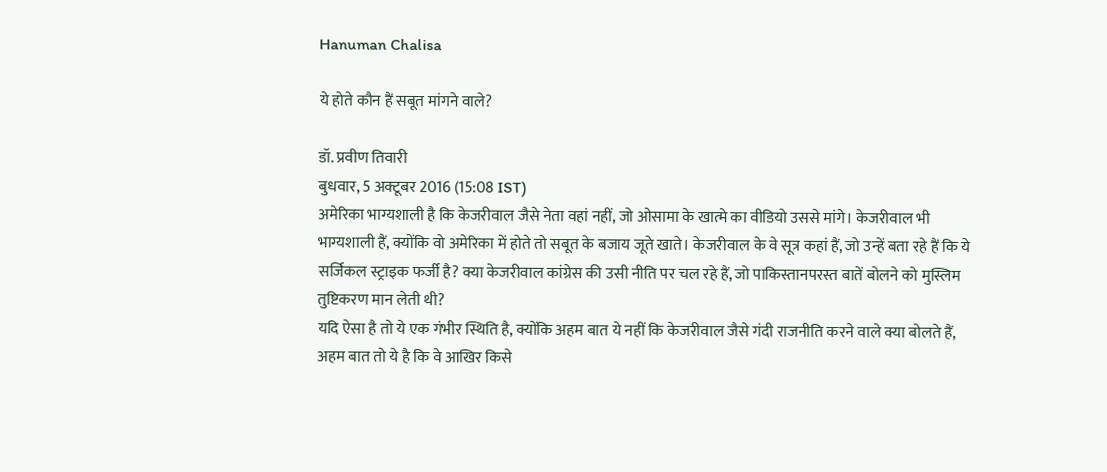Hanuman Chalisa

ये होते कौन हैं सबूत मांगने वाले?

डॉ. प्रवीण तिवारी
बुधवार, 5 अक्टूबर 2016 (15:08 IST)
अमेरिका भाग्यशाली है कि केजरीवाल जैसे नेता वहां नहीं, जो ओसामा के खात्मे का वीडियो उससे मांगे। केजरीवाल भी भाग्यशाली हैं, क्योंकि वो अमेरिका में होते तो सबूत के बजाय जूते खाते। केजरीवाल के वे सूत्र कहां हैं, जो उन्हें बता रहे हैं कि ये सर्जिकल स्ट्राइक फर्जी है? क्या केजरीवाल कांग्रेस की उसी नीति पर चल रहे हैं, जो पाकिस्तानपरस्त बातें बोलने को मुस्लिम तुष्टिकरण मान लेती थी?
यदि ऐसा है तो ये एक गंभीर स्थिति है, क्योंकि अहम बात ये नहीं कि केजरीवाल जैसे गंदी राजनीति करने वाले क्या बोलते हैं, अहम बात तो ये है कि वे आखिर किसे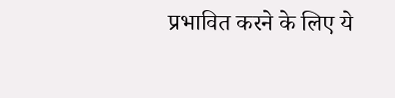प्रभावित करने के लिए ये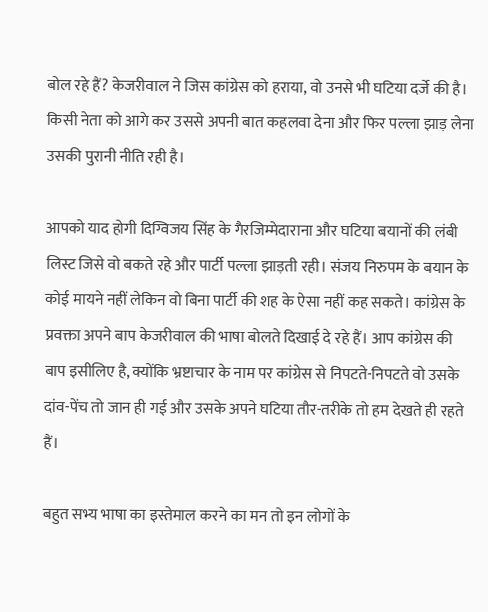बोल रहे हैं? केजरीवाल ने जिस कांग्रेस को हराया, वो उनसे भी घटिया दर्जे की है। किसी नेता को आगे कर उससे अपनी बात कहलवा देना और फिर पल्ला झाड़ लेना उसकी पुरानी नीति रही है।

आपको याद होगी दिग्विजय सिंह के गैरजिम्मेदाराना और घटिया बयानों की लंबी लिस्ट जिसे वो बकते रहे और पार्टी पल्ला झाड़ती रही। संजय निरुपम के बयान के कोई मायने नहीं लेकिन वो बिना पार्टी की शह के ऐसा नहीं कह सकते। कांग्रेस के प्रवक्ता अपने बाप केजरीवाल की भाषा बोलते दिखाई दे रहे हैं। आप कांग्रेस की बाप इसीलिए है, क्योंकि भ्रष्टाचार के नाम पर कांग्रेस से निपटते-निपटते वो उसके दांव-पेंच तो जान ही गई और उसके अपने घटिया तौर-तरीके तो हम देखते ही रहते हैं।

बहुत सभ्य भाषा का इस्तेमाल करने का मन तो इन लोगों के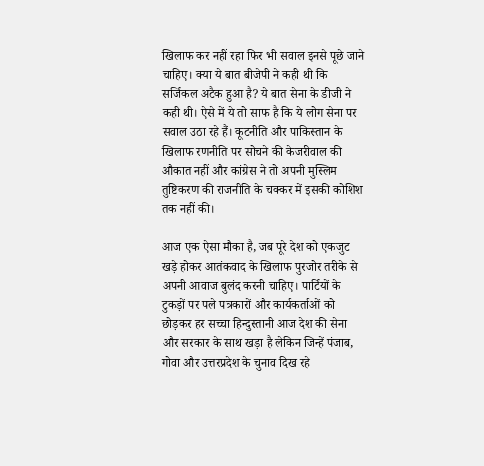खिलाफ कर नहीं रहा फिर भी सवाल इनसे पूछे जाने चाहिए। क्या ये बात बीजेपी ने कही थी कि सर्जिकल अटैक हुआ है? ये बात सेना के डीजी ने कही थी। ऐसे में ये तो साफ है कि ये लोग सेना पर सवाल उठा रहे हैं। कूटनीति और पाकिस्तान के खिलाफ रणनीति पर सोचने की केजरीवाल की औकात नहीं और कांग्रेस ने तो अपनी मुस्लिम तुष्टिकरण की राजनीति के चक्कर में इसकी कोशिश तक नहीं की।

आज एक ऐसा मौका है, जब पूरे देश को एकजुट खड़े होकर आतंकवाद के खिलाफ पुरजोर तरीके से अपनी आवाज बुलंद करनी चाहिए। पार्टियों के टुकड़ों पर पले पत्रकारों और कार्यकर्ताओं को छोड़कर हर सच्चा हिन्दुस्तानी आज देश की सेना और सरकार के साथ खड़ा है लेकिन जिन्हें पंजाब, गोवा और उत्तरप्रदेश के चुनाव दिख रहे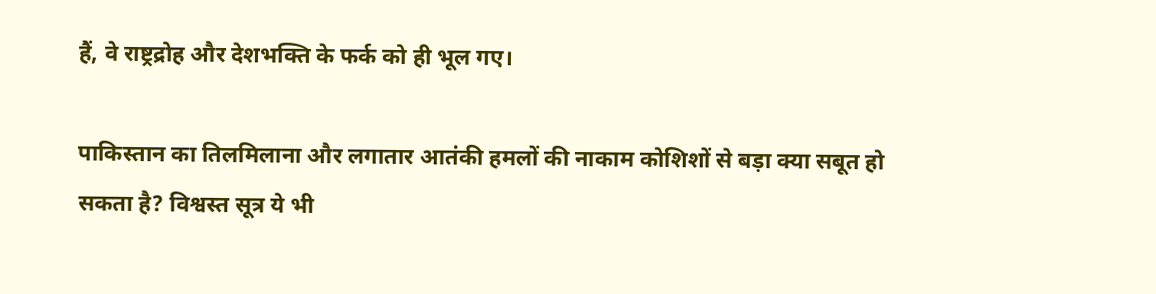हैं, वे राष्ट्रद्रोह और देशभक्ति के फर्क को ही भूल गए।

पाकिस्तान का तिलमिलाना और लगातार आतंकी हमलों की नाकाम कोशिशों से बड़ा क्या सबूत हो सकता है? विश्वस्त सूत्र ये भी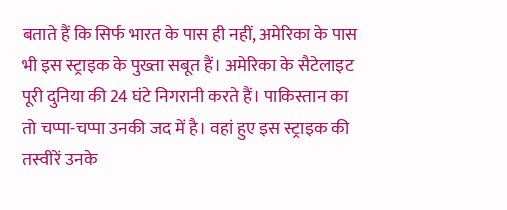बताते हैं कि सिर्फ भारत के पास ही नहीं, अमेरिका के पास भी इस स्ट्राइक के पुख्ता सबूत हैं। अमेरिका के सैटेलाइट पूरी दुनिया की 24 घंटे निगरानी करते हैं। पाकिस्तान का तो चप्पा-चप्पा उनकी जद में है। वहां हुए इस स्ट्राइक की तस्वीरें उनके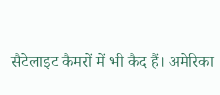सैटेलाइट कैमरों में भी कैद हैं। अमेरिका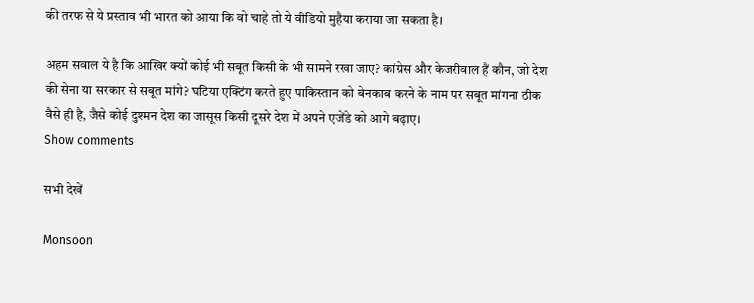की तरफ से ये प्रस्ताव भी भारत को आया कि वो चाहे तो ये वीडियो मुहैया कराया जा सकता है।

अहम सवाल ये है कि आखिर क्यों कोई भी सबूत किसी के भी सामने रखा जाए? कांग्रेस और केजरीवाल हैं कौन, जो देश की सेना या सरकार से सबूत मांगे? घटिया एक्टिंग करते हुए पाकिस्तान को बेनकाब करने के नाम पर सबूत मांगना ठीक वैसे ही है, जैसे कोई दुश्मन देश का जासूस किसी दूसरे देश में अपने एजेंडे को आगे बढ़ाए।
Show comments

सभी देखें

Monsoon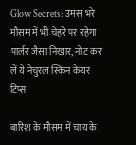Glow Secrets: उमस भरे मौसम में भी चेहरे पर रहेगा पार्लर जैसा निखार, नोट कर लें ये नेचुरल स्किन केयर टिप्स

बारिश के मौसम में चाय के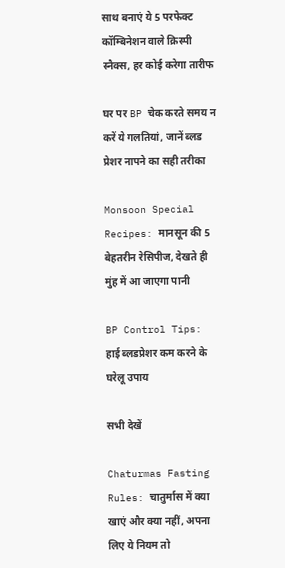साथ बनाएं ये 5 परफेक्ट कॉम्बिनेशन वाले क्रिस्पी स्नैक्स, हर कोई करेगा तारीफ

घर पर BP चेक करते समय न करें ये गलतियां, जानें ब्लड प्रेशर नापने का सही तरीका

Monsoon Special Recipes: मानसून की 5 बेहतरीन रेसिपीज, देखते ही मुंह में आ जाएगा पानी

BP Control Tips: हाई ब्लडप्रेशर कम करने के घरेलू उपाय

सभी देखें

Chaturmas Fasting Rules: चातुर्मास में क्या खाएं और क्या नहीं, अपना लिए ये नियम तो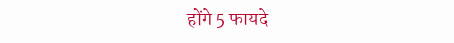होंगे 5 फायदे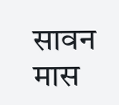सावन मास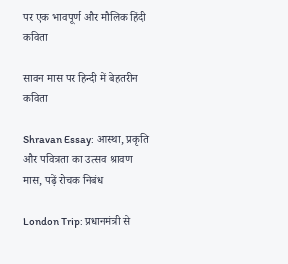पर एक भावपूर्ण और मौलिक हिंदी कविता

सावन मास पर हिन्दी में बेहतरीन कविता

Shravan Essay: आस्था, प्रकृति और पवित्रता का उत्सव श्रावण मास, पढ़ें रोचक निबंध

London Trip: प्रधानमंत्री से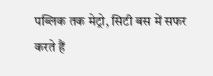पब्लिक तक मेट्रो, सिटी बस में सफर करते हैं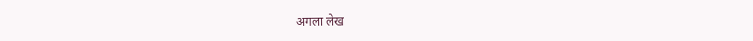अगला लेख